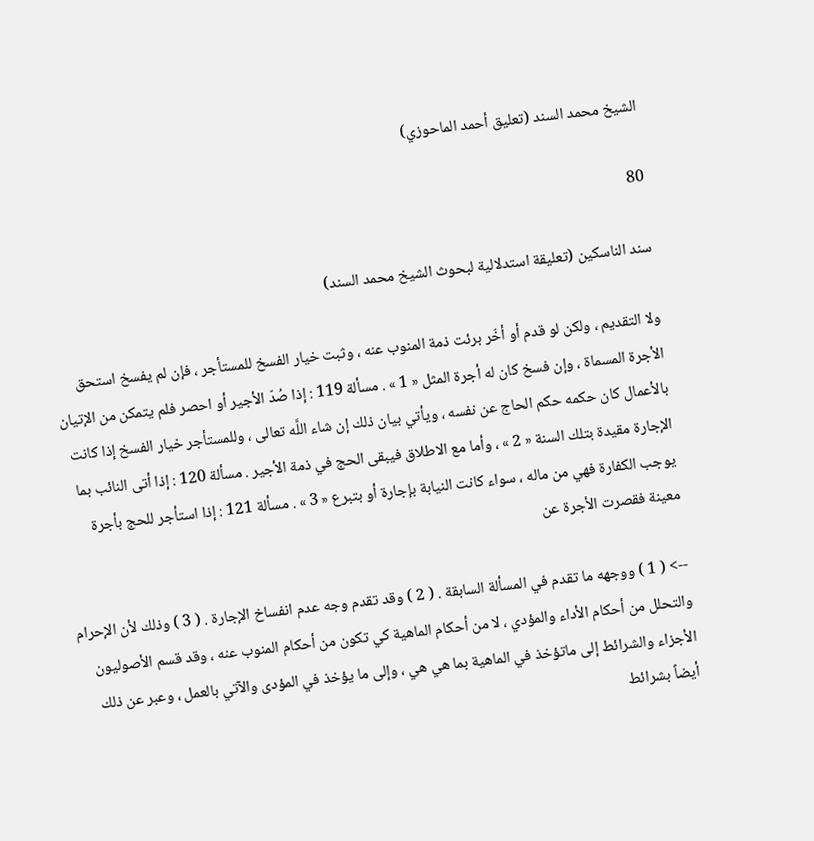الشيخ محمد السند (تعليق أحمد الماحوزي)

80

سند الناسكين (تعليقة استدلالية لبحوث الشيخ محمد السند)

ولا التقديم ، ولكن لو قدم أو أخّر برئت ذمة المنوب عنه ، وثبت خيار الفسخ للمستأجر ، فإن لم يفسخ استحق الأجرة المسماة ، وإن فسخ كان له أجرة المثل « 1 » . مسألة 119 : إذا صُدّ الأجير أو احصر فلم يتمكن من الإتيان بالأعمال كان حكمه حكم الحاج عن نفسه ، ويأتي بيان ذلك إن شاء اللَّه تعالى ، وللمستأجر خيار الفسخ إذا كانت الإجارة مقيدة بتلك السنة « 2 » ، وأما مع الاطلاق فيبقى الحج في ذمة الأجير . مسألة 120 : إذا أتى النائب بما يوجب الكفارة فهي من ماله ، سواء كانت النيابة بإجارة أو بتبرع « 3 » . مسألة 121 : إذا استأجر للحج بأجرة معينة فقصرت الأجرة عن

--> ( 1 ) ووجهه ما تقدم في المسألة السابقة . ( 2 ) وقد تقدم وجه عدم انفساخ الإجارة . ( 3 ) وذلك لأن الإحرام والتحلل من أحكام الأداء والمؤدي ، لا من أحكام الماهية كي تكون من أحكام المنوب عنه ، وقد قسم الأصوليون الأجزاء والشرائط إلى ماتؤخذ في الماهية بما هي هي ، وإلى ما يؤخذ في المؤدى والآتي بالعمل ، وعبر عن ذلك أيضاً بشرائط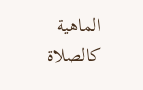الماهية كالصلاة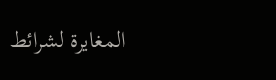المغايرة لشرائط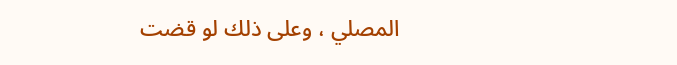المصلي ، وعلى ذلك لو قضت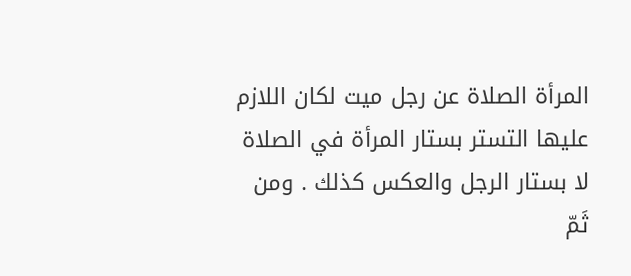المرأة الصلاة عن رجل ميت لكان اللازم عليها التستر بستار المرأة في الصلاة لا بستار الرجل والعكس كذلك . ومن ثَمّ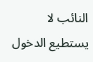النائب لا يستطيع الدخول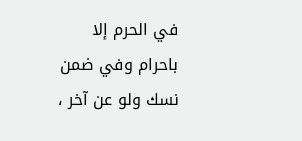في الحرم إلا باحرام وفي ضمن نسك ولو عن آخر ،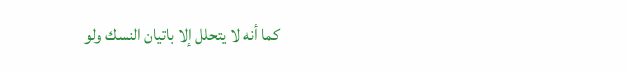كما أنه لا يتحلل إلا باتيان النسك ولو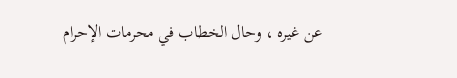عن غيره ، وحال الخطاب في محرمات الإحرام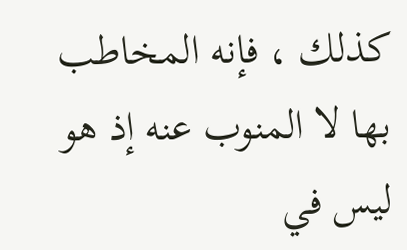كذلك ، فإنه المخاطب بها لا المنوب عنه إذ هو ليس في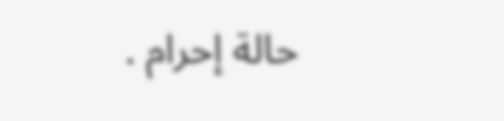حالة إحرام .